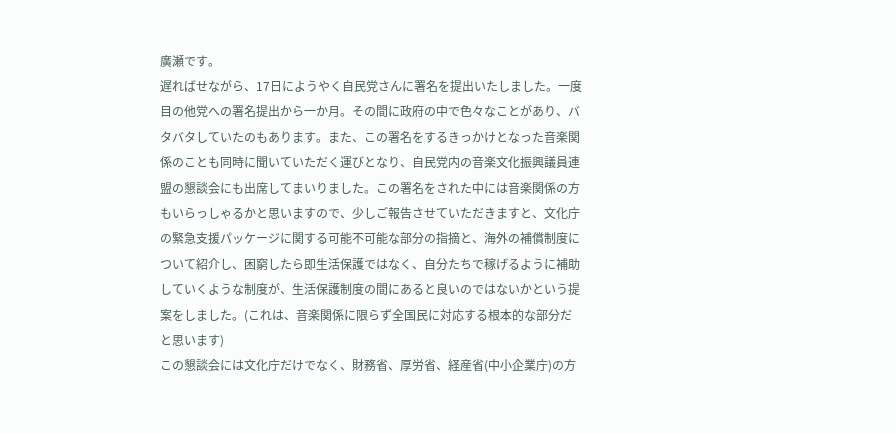廣瀬です。
遅ればせながら、17日にようやく自民党さんに署名を提出いたしました。一度目の他党への署名提出から一か月。その間に政府の中で色々なことがあり、バタバタしていたのもあります。また、この署名をするきっかけとなった音楽関係のことも同時に聞いていただく運びとなり、自民党内の音楽文化振興議員連盟の懇談会にも出席してまいりました。この署名をされた中には音楽関係の方もいらっしゃるかと思いますので、少しご報告させていただきますと、文化庁の緊急支援パッケージに関する可能不可能な部分の指摘と、海外の補償制度について紹介し、困窮したら即生活保護ではなく、自分たちで稼げるように補助していくような制度が、生活保護制度の間にあると良いのではないかという提案をしました。(これは、音楽関係に限らず全国民に対応する根本的な部分だと思います)
この懇談会には文化庁だけでなく、財務省、厚労省、経産省(中小企業庁)の方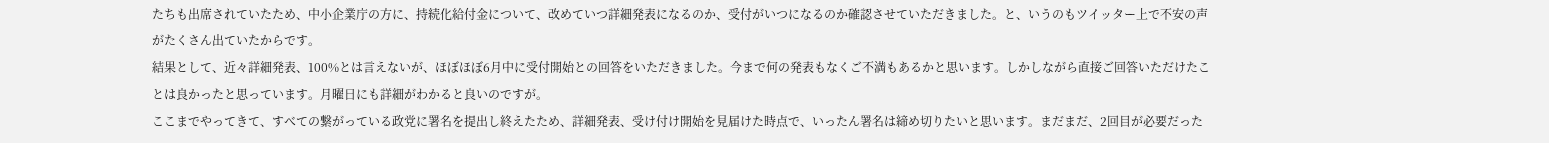たちも出席されていたため、中小企業庁の方に、持続化給付金について、改めていつ詳細発表になるのか、受付がいつになるのか確認させていただきました。と、いうのもツイッター上で不安の声がたくさん出ていたからです。
結果として、近々詳細発表、100%とは言えないが、ほぼほぼ6月中に受付開始との回答をいただきました。今まで何の発表もなくご不満もあるかと思います。しかしながら直接ご回答いただけたことは良かったと思っています。月曜日にも詳細がわかると良いのですが。
ここまでやってきて、すべての繋がっている政党に署名を提出し終えたため、詳細発表、受け付け開始を見届けた時点で、いったん署名は締め切りたいと思います。まだまだ、2回目が必要だった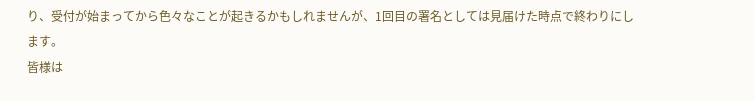り、受付が始まってから色々なことが起きるかもしれませんが、1回目の署名としては見届けた時点で終わりにします。
皆様は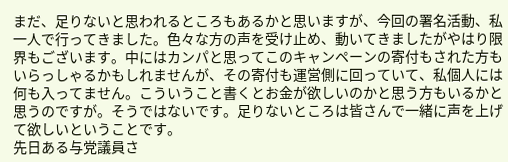まだ、足りないと思われるところもあるかと思いますが、今回の署名活動、私一人で行ってきました。色々な方の声を受け止め、動いてきましたがやはり限界もございます。中にはカンパと思ってこのキャンペーンの寄付もされた方もいらっしゃるかもしれませんが、その寄付も運営側に回っていて、私個人には何も入ってません。こういうこと書くとお金が欲しいのかと思う方もいるかと思うのですが。そうではないです。足りないところは皆さんで一緒に声を上げて欲しいということです。
先日ある与党議員さ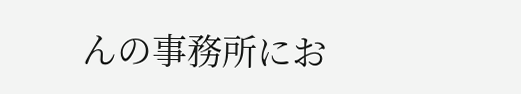んの事務所にお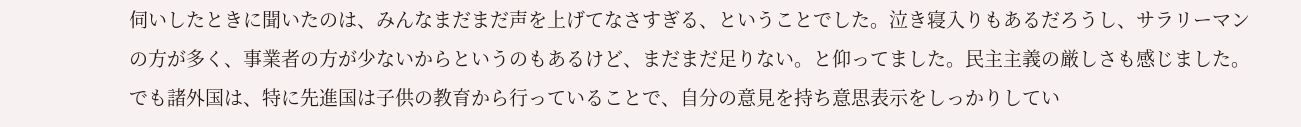伺いしたときに聞いたのは、みんなまだまだ声を上げてなさすぎる、ということでした。泣き寝入りもあるだろうし、サラリーマンの方が多く、事業者の方が少ないからというのもあるけど、まだまだ足りない。と仰ってました。民主主義の厳しさも感じました。でも諸外国は、特に先進国は子供の教育から行っていることで、自分の意見を持ち意思表示をしっかりしてい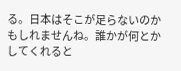る。日本はそこが足らないのかもしれませんね。誰かが何とかしてくれると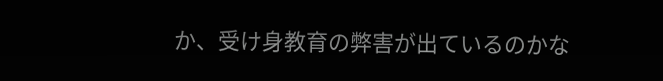か、受け身教育の弊害が出ているのかな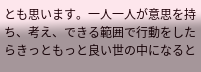とも思います。一人一人が意思を持ち、考え、できる範囲で行動をしたらきっともっと良い世の中になると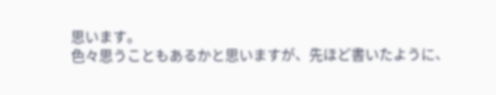思います。
色々思うこともあるかと思いますが、先ほど書いたように、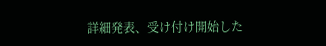詳細発表、受け付け開始した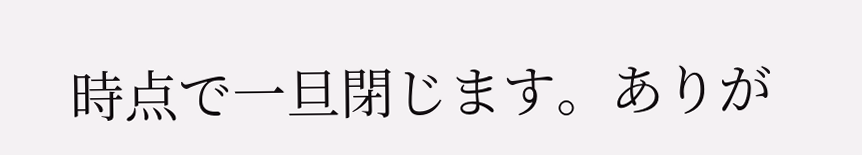時点で一旦閉じます。ありが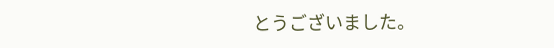とうございました。